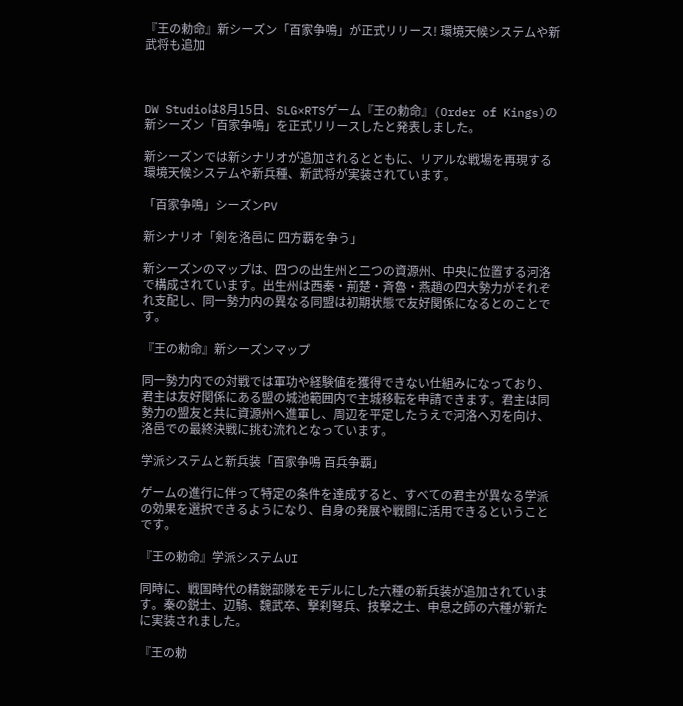『王の勅命』新シーズン「百家争鳴」が正式リリース! 環境天候システムや新武将も追加



DW Studioは8月15日、SLG×RTSゲーム『王の勅命』(Order of Kings)の新シーズン「百家争鳴」を正式リリースしたと発表しました。

新シーズンでは新シナリオが追加されるとともに、リアルな戦場を再現する環境天候システムや新兵種、新武将が実装されています。

「百家争鳴」シーズンPV

新シナリオ「剣を洛邑に 四方覇を争う」

新シーズンのマップは、四つの出生州と二つの資源州、中央に位置する河洛で構成されています。出生州は西秦・荊楚・斉魯・燕趙の四大勢力がそれぞれ支配し、同一勢力内の異なる同盟は初期状態で友好関係になるとのことです。

『王の勅命』新シーズンマップ

同一勢力内での対戦では軍功や経験値を獲得できない仕組みになっており、君主は友好関係にある盟の城池範囲内で主城移転を申請できます。君主は同勢力の盟友と共に資源州へ進軍し、周辺を平定したうえで河洛へ刃を向け、洛邑での最終決戦に挑む流れとなっています。

学派システムと新兵装「百家争鳴 百兵争覇」

ゲームの進行に伴って特定の条件を達成すると、すべての君主が異なる学派の効果を選択できるようになり、自身の発展や戦闘に活用できるということです。

『王の勅命』学派システムUI

同時に、戦国時代の精鋭部隊をモデルにした六種の新兵装が追加されています。秦の鋭士、辺騎、魏武卒、撃刹弩兵、技撃之士、申息之師の六種が新たに実装されました。

『王の勅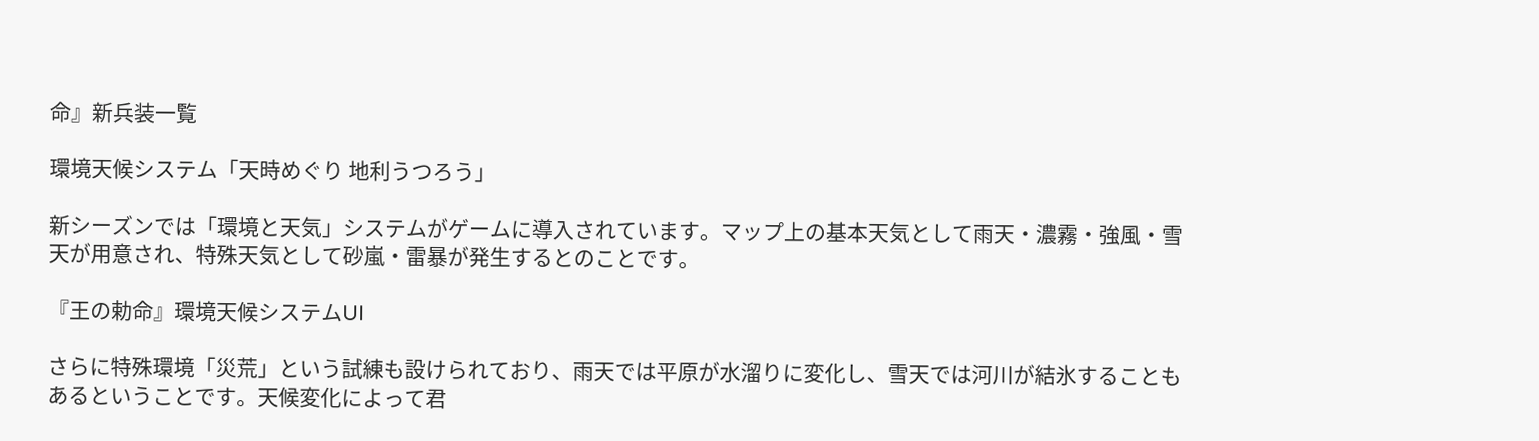命』新兵装一覧

環境天候システム「天時めぐり 地利うつろう」

新シーズンでは「環境と天気」システムがゲームに導入されています。マップ上の基本天気として雨天・濃霧・強風・雪天が用意され、特殊天気として砂嵐・雷暴が発生するとのことです。

『王の勅命』環境天候システムUI

さらに特殊環境「災荒」という試練も設けられており、雨天では平原が水溜りに変化し、雪天では河川が結氷することもあるということです。天候変化によって君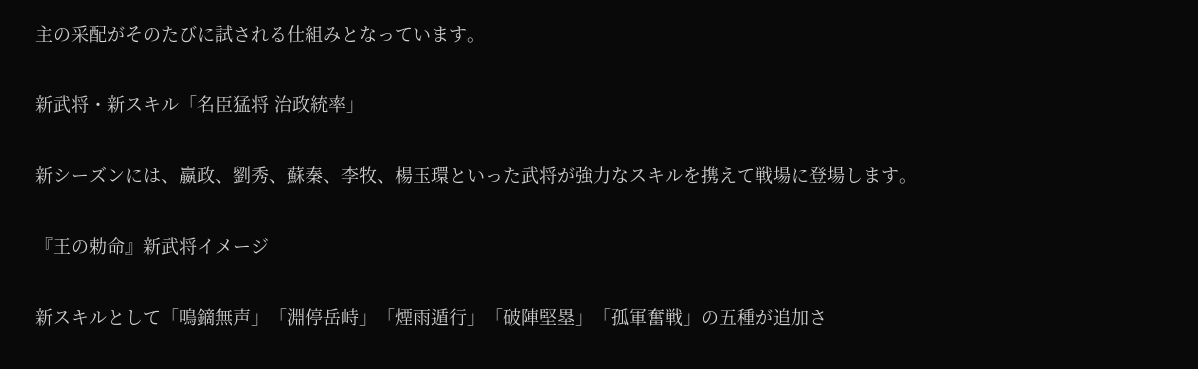主の采配がそのたびに試される仕組みとなっています。

新武将・新スキル「名臣猛将 治政統率」

新シーズンには、嬴政、劉秀、蘇秦、李牧、楊玉環といった武将が強力なスキルを携えて戦場に登場します。

『王の勅命』新武将イメージ

新スキルとして「鳴鏑無声」「淵停岳峙」「煙雨遁行」「破陣堅塁」「孤軍奮戦」の五種が追加さ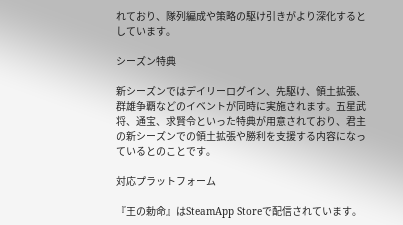れており、隊列編成や策略の駆け引きがより深化するとしています。

シーズン特典

新シーズンではデイリーログイン、先駆け、領土拡張、群雄争覇などのイベントが同時に実施されます。五星武将、通宝、求賢令といった特典が用意されており、君主の新シーズンでの領土拡張や勝利を支援する内容になっているとのことです。

対応プラットフォーム

『王の勅命』はSteamApp Storeで配信されています。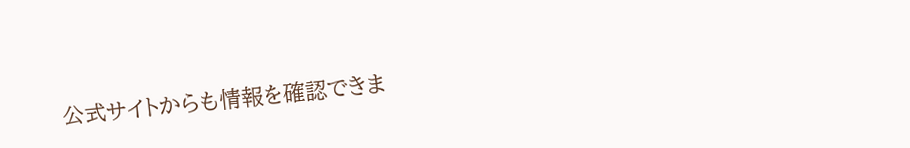公式サイトからも情報を確認できま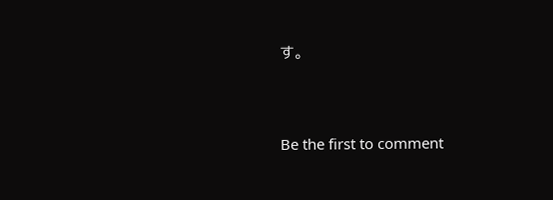す。




Be the first to comment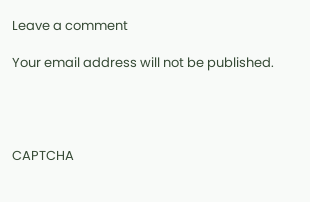Leave a comment

Your email address will not be published.




CAPTCHA